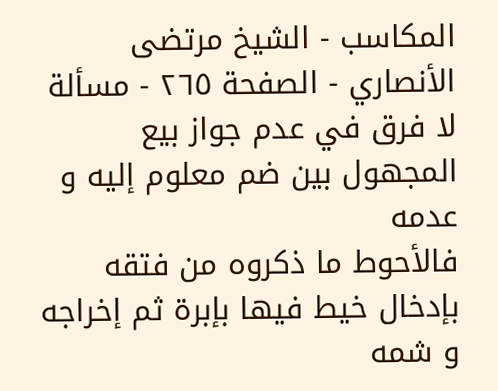المكاسب - الشيخ مرتضى الأنصاري - الصفحة ٢٦٥ - مسألة لا فرق في عدم جواز بيع المجهول بين ضم معلوم إليه و عدمه
فالأحوط ما ذكروه من فتقه بإدخال خيط فيها بإبرة ثم إخراجه و شمه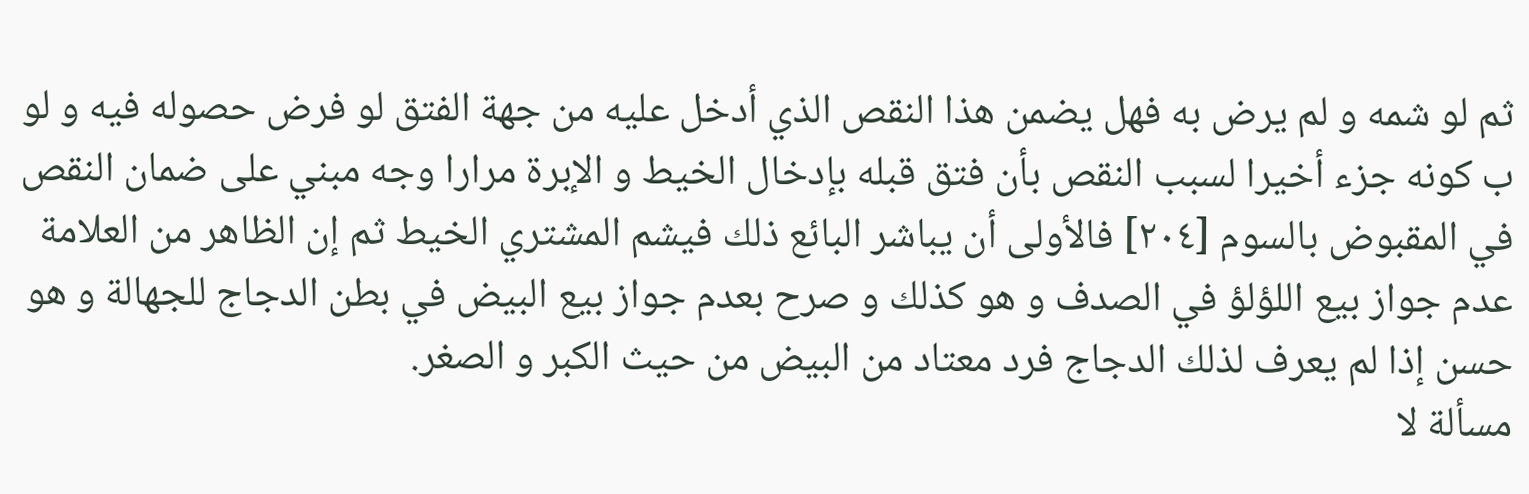ثم لو شمه و لم يرض به فهل يضمن هذا النقص الذي أدخل عليه من جهة الفتق لو فرض حصوله فيه و لو ب كونه جزء أخيرا لسبب النقص بأن فتق قبله بإدخال الخيط و الإبرة مرارا وجه مبني على ضمان النقص في المقبوض بالسوم [٢٠٤] فالأولى أن يباشر البائع ذلك فيشم المشتري الخيط ثم إن الظاهر من العلامة عدم جواز بيع اللؤلؤ في الصدف و هو كذلك و صرح بعدم جواز بيع البيض في بطن الدجاج للجهالة و هو حسن إذا لم يعرف لذلك الدجاج فرد معتاد من البيض من حيث الكبر و الصغر.
مسألة لا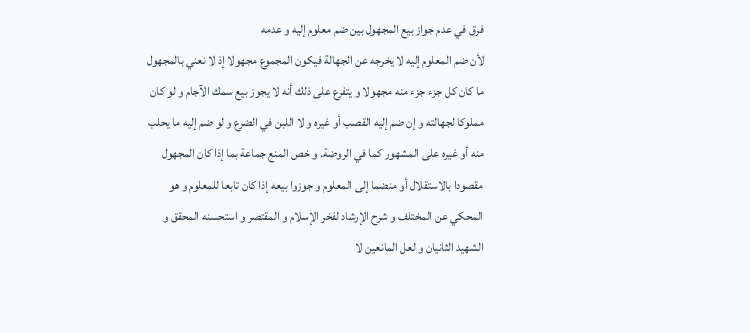فرق في عدم جواز بيع المجهول بين ضم معلوم إليه و عدمه
لأن ضم المعلوم إليه لا يخرجه عن الجهالة فيكون المجموع مجهولا إذ لا نعني بالمجهول ما كان كل جزء جزء منه مجهولا و يتفرع على ذلك أنه لا يجوز بيع سمك الآجام و لو كان مملوكا لجهالته و إن ضم إليه القصب أو غيره و لا اللبن في الضرع و لو ضم إليه ما يحلب منه أو غيره على المشهور كما في الروضة. و خص المنع جماعة بما إذا كان المجهول مقصودا بالاستقلال أو منضما إلى المعلوم و جوزوا بيعه إذا كان تابعا للمعلوم و هو المحكي عن المختلف و شرح الإرشاد لفخر الإسلام و المقتصر و استحسنه المحقق و الشهيد الثانيان و لعل المانعين لا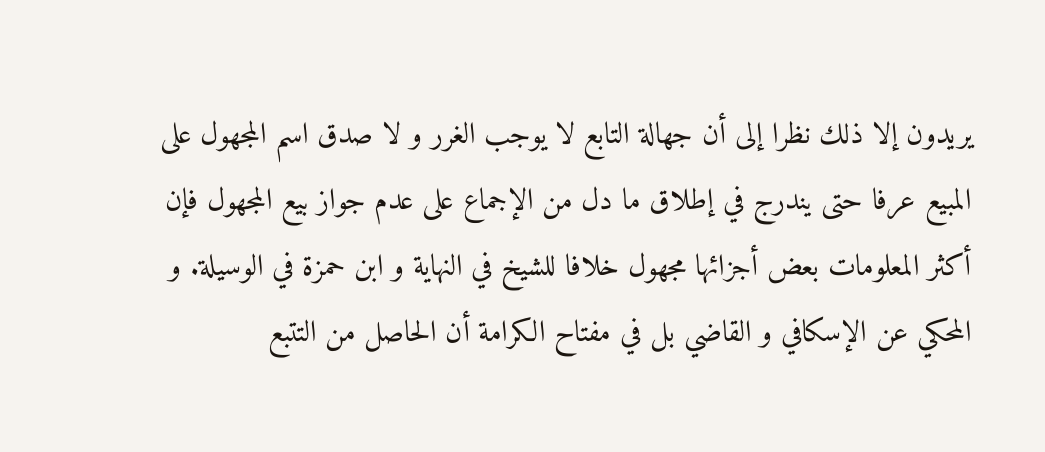يريدون إلا ذلك نظرا إلى أن جهالة التابع لا يوجب الغرر و لا صدق اسم المجهول على المبيع عرفا حتى يندرج في إطلاق ما دل من الإجماع على عدم جواز بيع المجهول فإن أكثر المعلومات بعض أجزائها مجهول خلافا للشيخ في النهاية و ابن حمزة في الوسيلة. و المحكي عن الإسكافي و القاضي بل في مفتاح الكرامة أن الحاصل من التتبع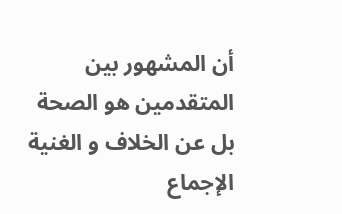أن المشهور بين المتقدمين هو الصحة بل عن الخلاف و الغنية الإجماع